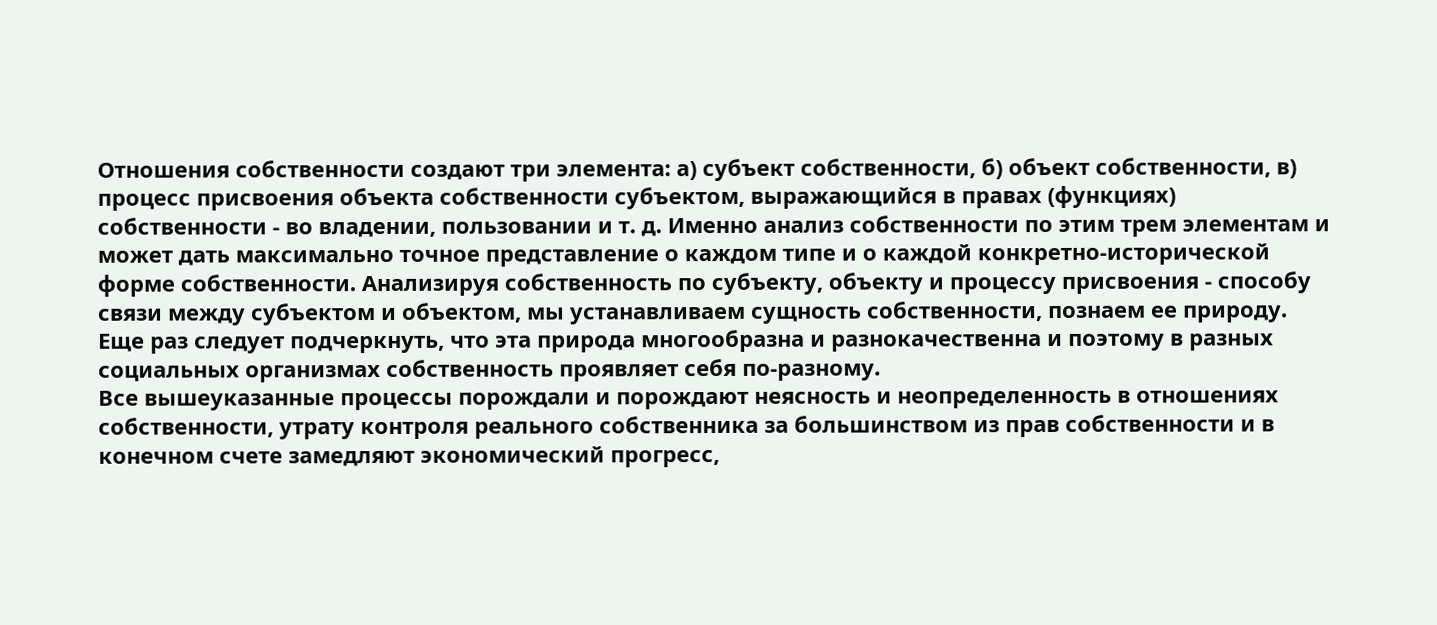Отношения собственности создают три элемента: а) субъект собственности, б) объект собственности, в) процесс присвоения объекта собственности субъектом, выражающийся в правах (функциях) собственности - во владении, пользовании и т. д. Именно анализ собственности по этим трем элементам и может дать максимально точное представление о каждом типе и о каждой конкретно-исторической форме собственности. Анализируя собственность по субъекту, объекту и процессу присвоения - способу связи между субъектом и объектом, мы устанавливаем сущность собственности, познаем ее природу. Еще раз следует подчеркнуть, что эта природа многообразна и разнокачественна и поэтому в разных социальных организмах собственность проявляет себя по-разному.
Все вышеуказанные процессы порождали и порождают неясность и неопределенность в отношениях собственности, утрату контроля реального собственника за большинством из прав собственности и в конечном счете замедляют экономический прогресс,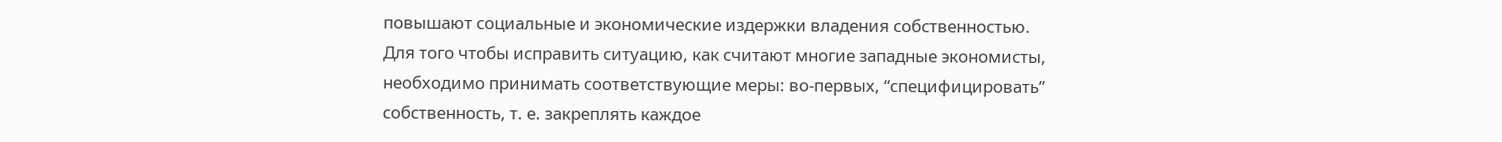повышают социальные и экономические издержки владения собственностью.
Для того чтобы исправить ситуацию, как считают многие западные экономисты, необходимо принимать соответствующие меры: во-первых, “специфицировать” собственность, т. е. закреплять каждое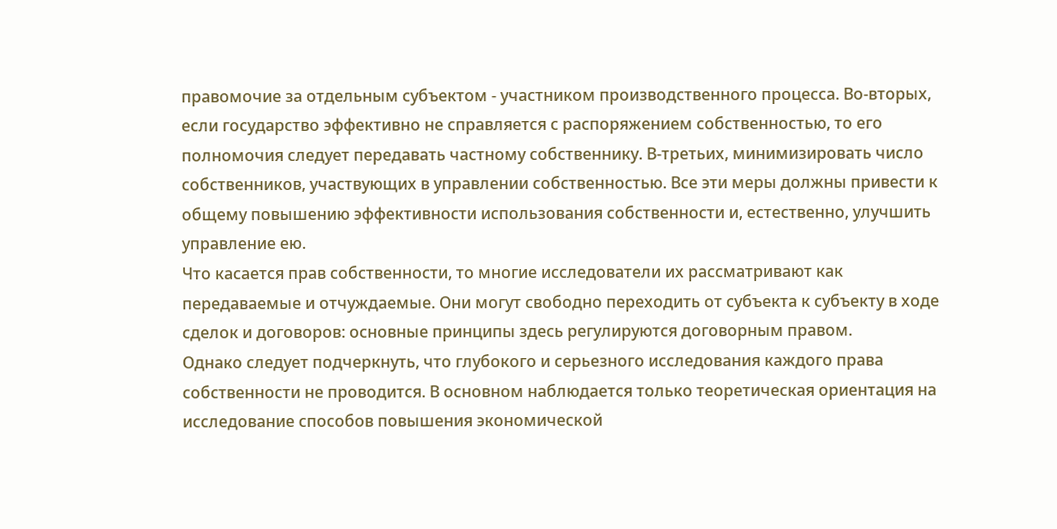правомочие за отдельным субъектом - участником производственного процесса. Во-вторых, если государство эффективно не справляется с распоряжением собственностью, то его полномочия следует передавать частному собственнику. В-третьих, минимизировать число собственников, участвующих в управлении собственностью. Все эти меры должны привести к общему повышению эффективности использования собственности и, естественно, улучшить управление ею.
Что касается прав собственности, то многие исследователи их рассматривают как передаваемые и отчуждаемые. Они могут свободно переходить от субъекта к субъекту в ходе сделок и договоров: основные принципы здесь регулируются договорным правом.
Однако следует подчеркнуть, что глубокого и серьезного исследования каждого права собственности не проводится. В основном наблюдается только теоретическая ориентация на исследование способов повышения экономической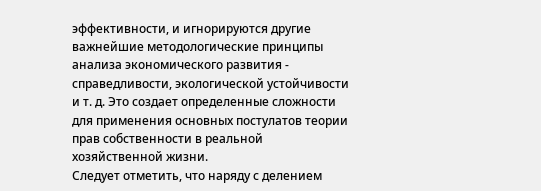эффективности, и игнорируются другие важнейшие методологические принципы анализа экономического развития - справедливости, экологической устойчивости и т. д. Это создает определенные сложности для применения основных постулатов теории прав собственности в реальной хозяйственной жизни.
Следует отметить, что наряду с делением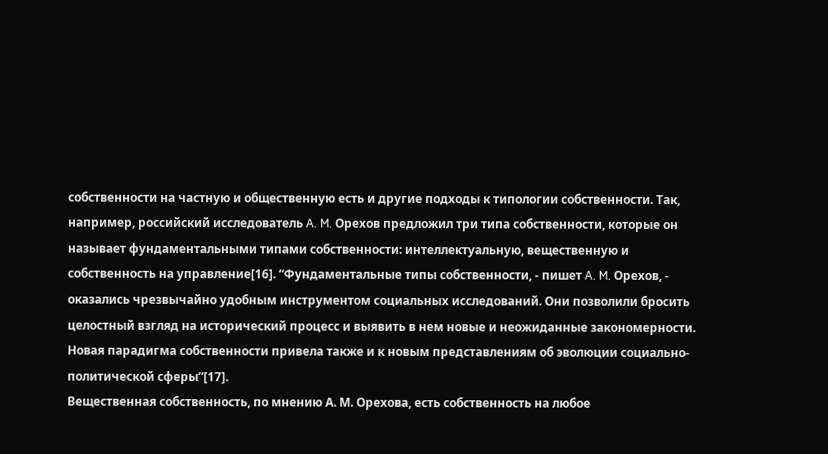собственности на частную и общественную есть и другие подходы к типологии собственности. Так, например, российский исследователь A. M. Орехов предложил три типа собственности, которые он называет фундаментальными типами собственности: интеллектуальную, вещественную и собственность на управление[16]. “Фундаментальные типы собственности, - пишет A. M. Орехов, - оказались чрезвычайно удобным инструментом социальных исследований. Они позволили бросить целостный взгляд на исторический процесс и выявить в нем новые и неожиданные закономерности. Новая парадигма собственности привела также и к новым представлениям об эволюции социально-политической сферы”[17].
Вещественная собственность, по мнению А. М. Орехова, есть собственность на любое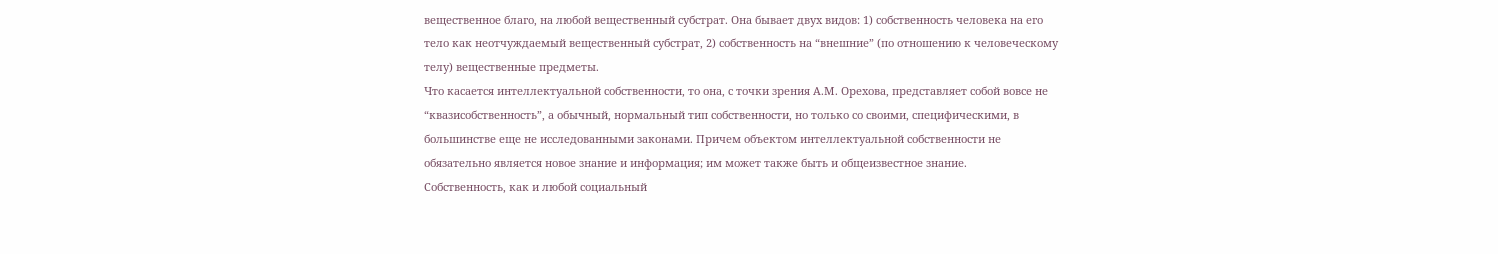вещественное благо, на любой вещественный субстрат. Она бывает двух видов: 1) собственность человека на его тело как неотчуждаемый вещественный субстрат, 2) собственность на “внешние” (по отношению к человеческому телу) вещественные предметы.
Что касается интеллектуальной собственности, то она, с точки зрения А.М. Орехова, представляет собой вовсе не “квазисобственность”, а обычный, нормальный тип собственности, но только со своими, специфическими, в большинстве еще не исследованными законами. Причем объектом интеллектуальной собственности не обязательно является новое знание и информация; им может также быть и общеизвестное знание.
Собственность, как и любой социальный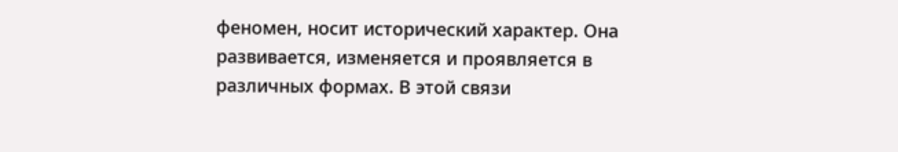феномен, носит исторический характер. Она развивается, изменяется и проявляется в различных формах. В этой связи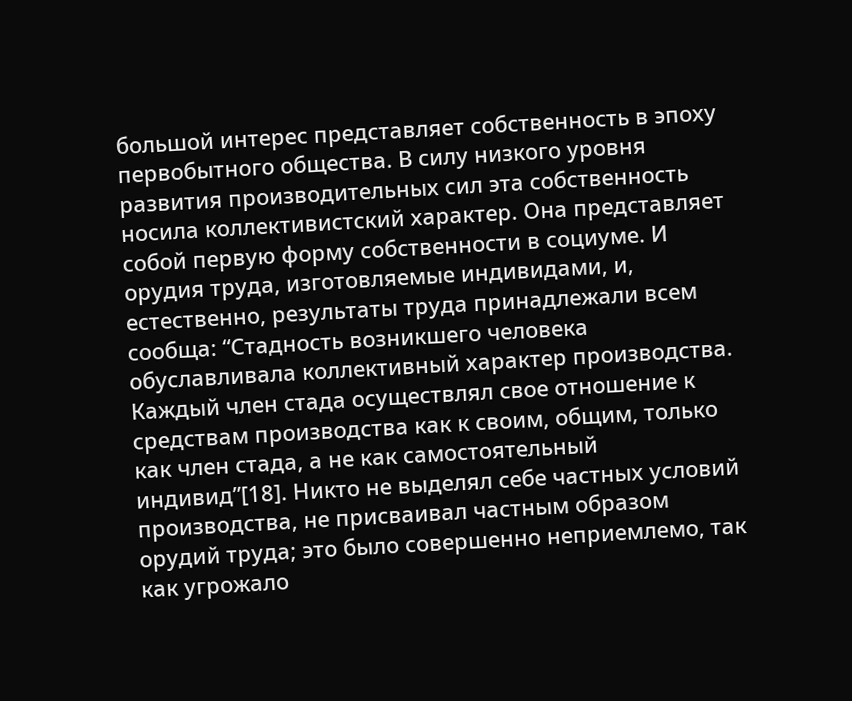большой интерес представляет собственность в эпоху первобытного общества. В силу низкого уровня развития производительных сил эта собственность носила коллективистский характер. Она представляет собой первую форму собственности в социуме. И орудия труда, изготовляемые индивидами, и, естественно, результаты труда принадлежали всем сообща: “Стадность возникшего человека обуславливала коллективный характер производства. Каждый член стада осуществлял свое отношение к средствам производства как к своим, общим, только как член стада, а не как самостоятельный индивид”[18]. Никто не выделял себе частных условий производства, не присваивал частным образом орудий труда; это было совершенно неприемлемо, так как угрожало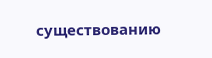существованию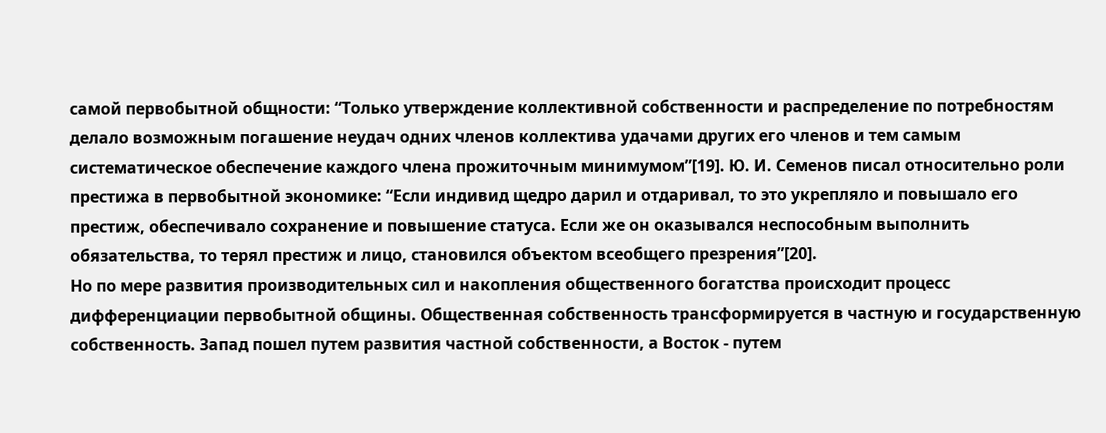самой первобытной общности: “Только утверждение коллективной собственности и распределение по потребностям делало возможным погашение неудач одних членов коллектива удачами других его членов и тем самым систематическое обеспечение каждого члена прожиточным минимумом”[19]. Ю. И. Семенов писал относительно роли престижа в первобытной экономике: “Если индивид щедро дарил и отдаривал, то это укрепляло и повышало его престиж, обеспечивало сохранение и повышение статуса. Если же он оказывался неспособным выполнить обязательства, то терял престиж и лицо, становился объектом всеобщего презрения”[20].
Но по мере развития производительных сил и накопления общественного богатства происходит процесс дифференциации первобытной общины. Общественная собственность трансформируется в частную и государственную собственность. Запад пошел путем развития частной собственности, а Восток - путем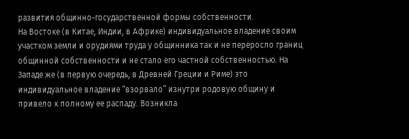развития общинно-государственной формы собственности.
На Востоке (в Китае, Индии, в Африке) индивидуальное владение своим участком земли и орудиями труда у общинника так и не переросло границ общинной собственности и не стало его частной собственностью. На Западе же (в первую очередь, в Древней Греции и Риме) это индивидуальное владение “взорвало” изнутри родовую общину и привело к полному ее распаду. Возникла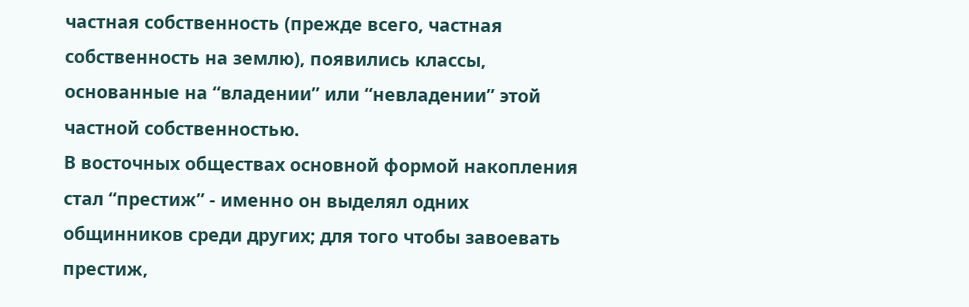частная собственность (прежде всего, частная собственность на землю), появились классы, основанные на “владении” или “невладении” этой частной собственностью.
В восточных обществах основной формой накопления стал “престиж” - именно он выделял одних общинников среди других; для того чтобы завоевать престиж,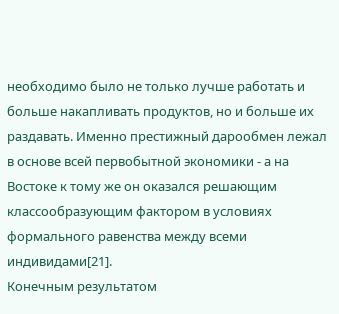необходимо было не только лучше работать и больше накапливать продуктов, но и больше их раздавать. Именно престижный дарообмен лежал в основе всей первобытной экономики - а на Востоке к тому же он оказался решающим классообразующим фактором в условиях формального равенства между всеми индивидами[21].
Конечным результатом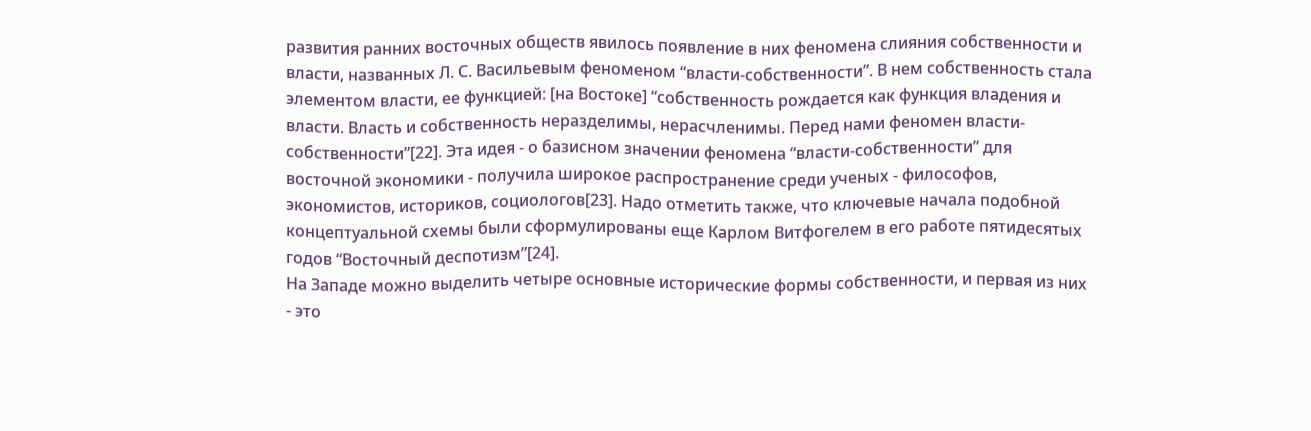развития ранних восточных обществ явилось появление в них феномена слияния собственности и власти, названных Л. С. Васильевым феноменом “власти-собственности”. В нем собственность стала элементом власти, ее функцией: [на Востоке] “собственность рождается как функция владения и власти. Власть и собственность неразделимы, нерасчленимы. Перед нами феномен власти-собственности”[22]. Эта идея - о базисном значении феномена “власти-собственности” для восточной экономики - получила широкое распространение среди ученых - философов, экономистов, историков, социологов[23]. Надо отметить также, что ключевые начала подобной концептуальной схемы были сформулированы еще Карлом Витфогелем в его работе пятидесятых годов “Восточный деспотизм”[24].
На Западе можно выделить четыре основные исторические формы собственности, и первая из них - это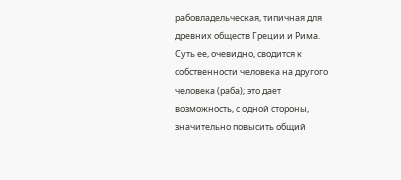рабовладельческая, типичная для древних обществ Греции и Рима. Суть ее, очевидно, сводится к собственности человека на другого человека (раба); это дает возможность, с одной стороны, значительно повысить общий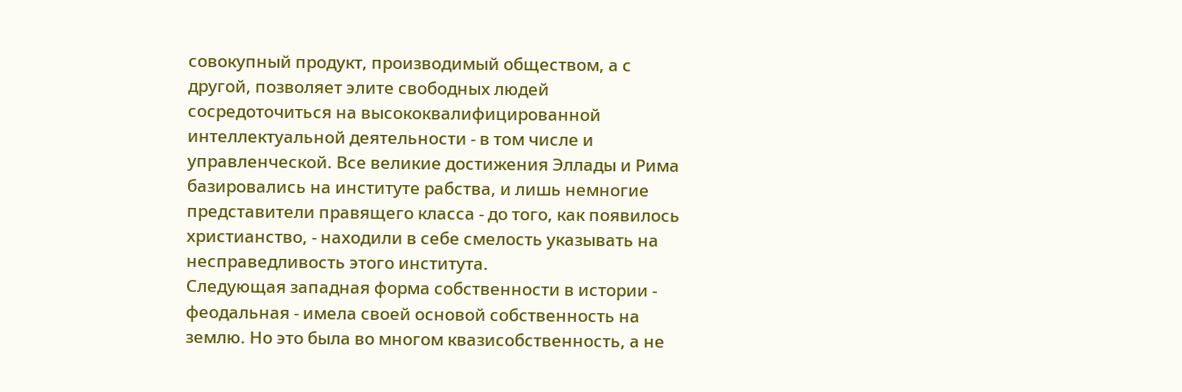совокупный продукт, производимый обществом, а с другой, позволяет элите свободных людей сосредоточиться на высококвалифицированной интеллектуальной деятельности - в том числе и управленческой. Все великие достижения Эллады и Рима базировались на институте рабства, и лишь немногие представители правящего класса - до того, как появилось христианство, - находили в себе смелость указывать на несправедливость этого института.
Следующая западная форма собственности в истории - феодальная - имела своей основой собственность на землю. Но это была во многом квазисобственность, а не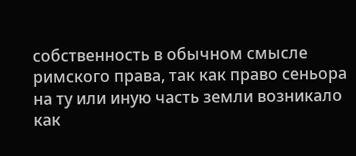собственность в обычном смысле римского права, так как право сеньора на ту или иную часть земли возникало как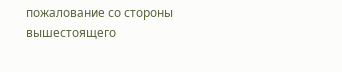пожалование со стороны вышестоящего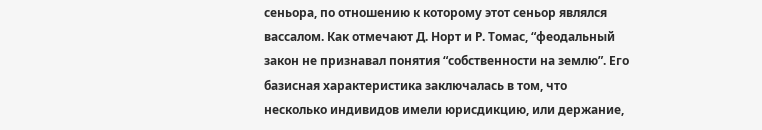сеньора, по отношению к которому этот сеньор являлся вассалом. Как отмечают Д. Норт и Р. Томас, “феодальный закон не признавал понятия “собственности на землю”. Его базисная характеристика заключалась в том, что несколько индивидов имели юрисдикцию, или держание,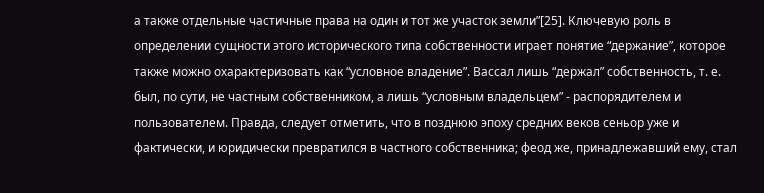а также отдельные частичные права на один и тот же участок земли”[25]. Ключевую роль в определении сущности этого исторического типа собственности играет понятие “держание”, которое также можно охарактеризовать как “условное владение”. Вассал лишь “держал” собственность, т. е. был, по сути, не частным собственником, а лишь “условным владельцем” - распорядителем и пользователем. Правда, следует отметить, что в позднюю эпоху средних веков сеньор уже и фактически, и юридически превратился в частного собственника; феод же, принадлежавший ему, стал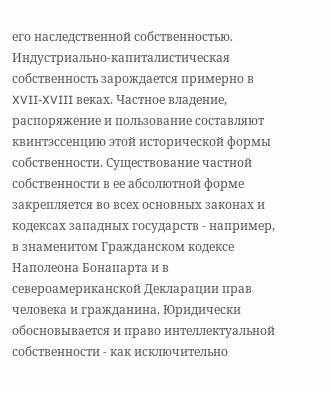его наследственной собственностью.
Индустриально-капиталистическая собственность зарождается примерно в XVII-XVIII веках. Частное владение, распоряжение и пользование составляют квинтэссенцию этой исторической формы собственности. Существование частной собственности в ее абсолютной форме закрепляется во всех основных законах и кодексах западных государств - например, в знаменитом Гражданском кодексе Наполеона Бонапарта и в североамериканской Декларации прав человека и гражданина. Юридически обосновывается и право интеллектуальной собственности - как исключительно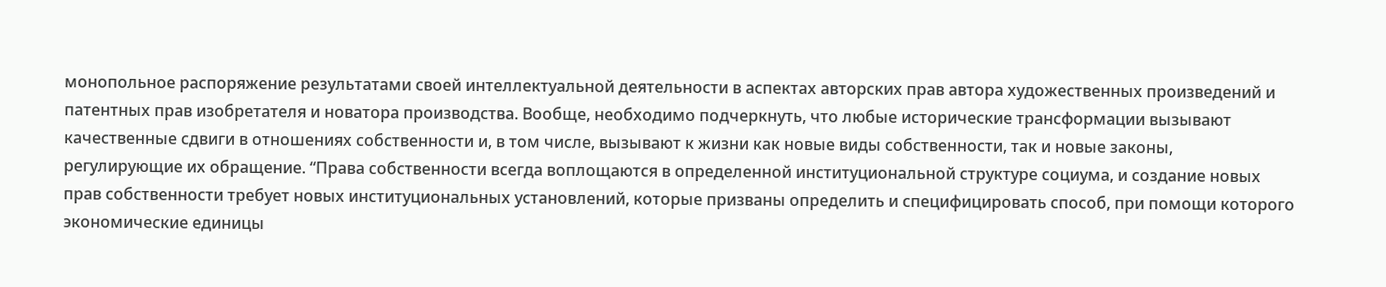монопольное распоряжение результатами своей интеллектуальной деятельности в аспектах авторских прав автора художественных произведений и патентных прав изобретателя и новатора производства. Вообще, необходимо подчеркнуть, что любые исторические трансформации вызывают качественные сдвиги в отношениях собственности и, в том числе, вызывают к жизни как новые виды собственности, так и новые законы, регулирующие их обращение. “Права собственности всегда воплощаются в определенной институциональной структуре социума, и создание новых прав собственности требует новых институциональных установлений, которые призваны определить и специфицировать способ, при помощи которого экономические единицы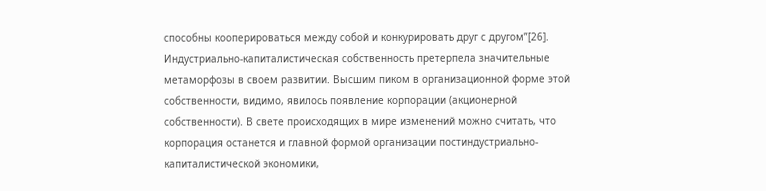способны кооперироваться между собой и конкурировать друг с другом”[26].
Индустриально-капиталистическая собственность претерпела значительные метаморфозы в своем развитии. Высшим пиком в организационной форме этой собственности, видимо, явилось появление корпорации (акционерной собственности). В свете происходящих в мире изменений можно считать, что корпорация останется и главной формой организации постиндустриально-капиталистической экономики,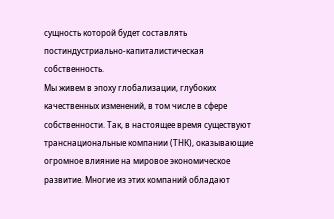сущность которой будет составлять постиндустриально-капиталистическая собственность.
Мы живем в эпоху глобализации, глубоких качественных изменений, в том числе в сфере собственности. Так, в настоящее время существуют транснациональные компании (ТНК), оказывающие огромное влияние на мировое экономическое развитие. Многие из этих компаний обладают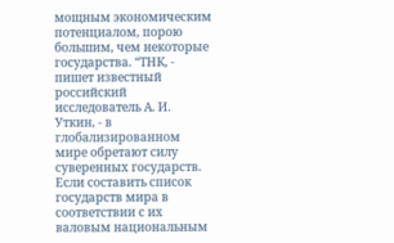мощным экономическим потенциалом, порою большим, чем некоторые государства. “ТНК, - пишет известный российский исследователь А. И. Уткин, - в глобализированном мире обретают силу суверенных государств. Если составить список государств мира в соответствии с их валовым национальным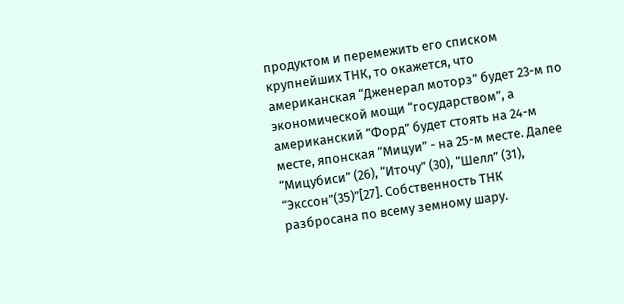продуктом и перемежить его списком крупнейших ТНК, то окажется, что американская “Дженерал моторз” будет 23-м по экономической мощи “государством”, а американский “Форд” будет стоять на 24-м месте, японская “Мицуи” - на 25-м месте. Далее “Мицубиси” (26), “Иточу” (30), “Шелл” (31), “Экссон”(35)”[27]. Собственность ТНК разбросана по всему земному шару.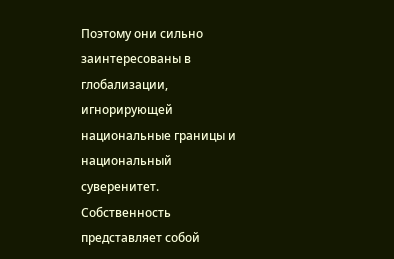Поэтому они сильно заинтересованы в глобализации, игнорирующей национальные границы и национальный суверенитет.
Собственность представляет собой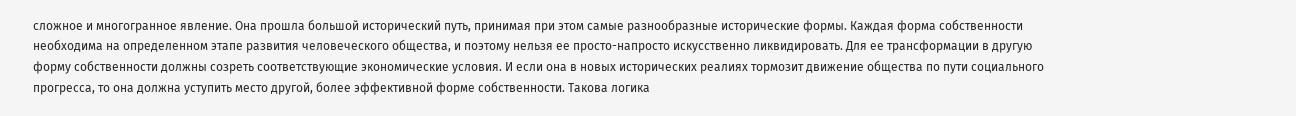сложное и многогранное явление. Она прошла большой исторический путь, принимая при этом самые разнообразные исторические формы. Каждая форма собственности необходима на определенном этапе развития человеческого общества, и поэтому нельзя ее просто-напросто искусственно ликвидировать. Для ее трансформации в другую форму собственности должны созреть соответствующие экономические условия. И если она в новых исторических реалиях тормозит движение общества по пути социального прогресса, то она должна уступить место другой, более эффективной форме собственности. Такова логика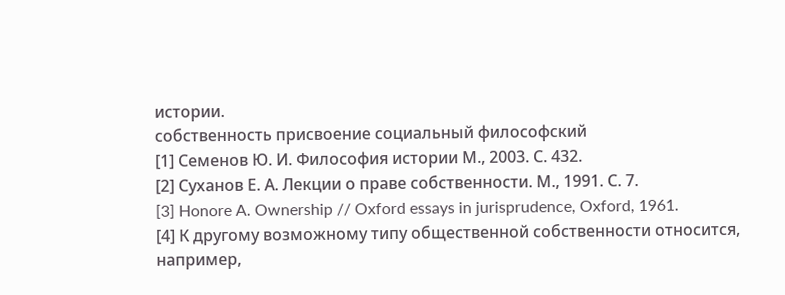истории.
собственность присвоение социальный философский
[1] Семенов Ю. И. Философия истории М., 2003. С. 432.
[2] Суханов Е. А. Лекции о праве собственности. М., 1991. С. 7.
[3] Honore A. Ownership // Oxford essays in jurisprudence, Oxford, 1961.
[4] К другому возможному типу общественной собственности относится, например,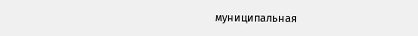муниципальная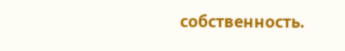собственность.